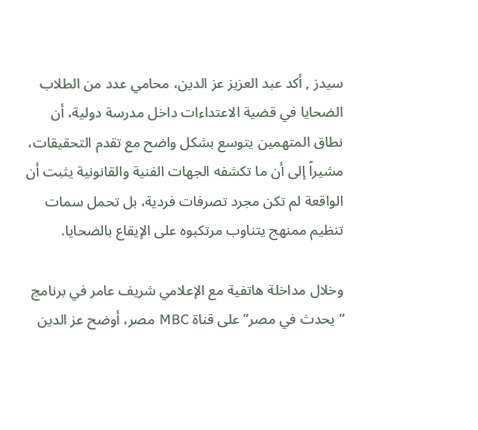سيدز , أكد عبد العزيز عز الدين، محامي عدد من الطلاب الضحايا في قضية الاعتداءات داخل مدرسة دولية، أن نطاق المتهمين يتوسع بشكل واضح مع تقدم التحقيقات، مشيراً إلى أن ما تكشفه الجهات الفنية والقانونية يثبت أن الواقعة لم تكن مجرد تصرفات فردية، بل تحمل سمات تنظيم ممنهج يتناوب مرتكبوه على الإيقاع بالضحايا.

وخلال مداخلة هاتفية مع الإعلامي شريف عامر في برنامج “يحدث في مصر” على قناة MBC مصر، أوضح عز الدين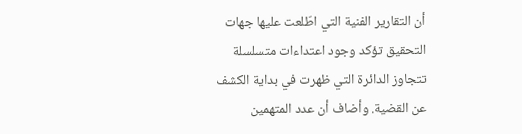أن التقارير الفنية التي اطّلعت عليها جهات التحقيق تؤكد وجود اعتداءات متسلسلة تتجاوز الدائرة التي ظهرت في بداية الكشف عن القضية. وأضاف أن عدد المتهمين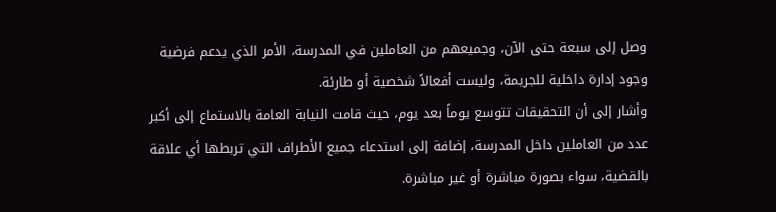وصل إلى سبعة حتى الآن، وجميعهم من العاملين في المدرسة، الأمر الذي يدعم فرضية وجود إدارة داخلية للجريمة، وليست أفعالاً شخصية أو طارئة.
وأشار إلى أن التحقيقات تتوسع يوماً بعد يوم، حيث قامت النيابة العامة بالاستماع إلى أكبر عدد من العاملين داخل المدرسة، إضافة إلى استدعاء جميع الأطراف التي تربطها أي علاقة بالقضية، سواء بصورة مباشرة أو غير مباشرة.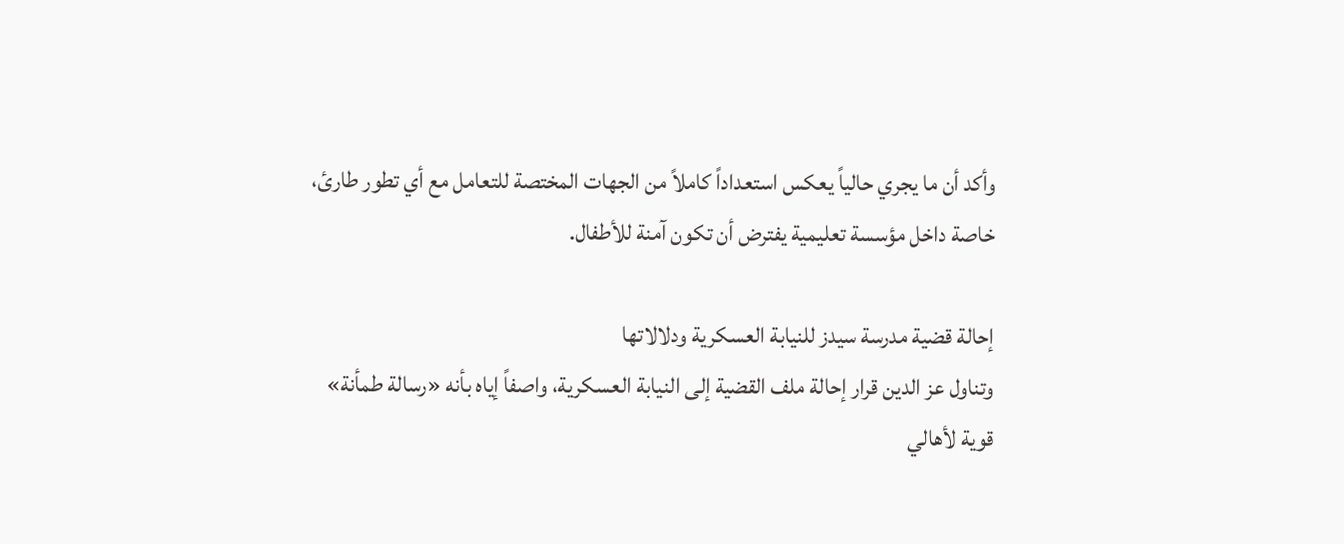وأكد أن ما يجري حالياً يعكس استعداداً كاملاً من الجهات المختصة للتعامل مع أي تطور طارئ، خاصة داخل مؤسسة تعليمية يفترض أن تكون آمنة للأطفال.

إحالة قضية مدرسة سيدز للنيابة العسكرية ودلالاتها
وتناول عز الدين قرار إحالة ملف القضية إلى النيابة العسكرية، واصفاً إياه بأنه «رسالة طمأنة» قوية لأهالي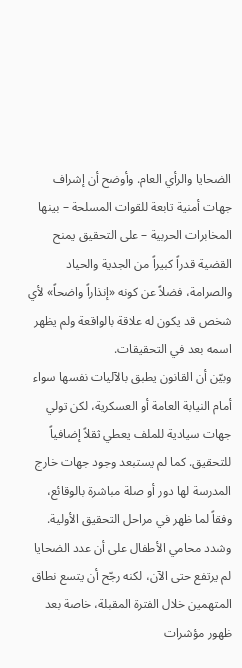الضحايا والرأي العام. وأوضح أن إشراف جهات أمنية تابعة للقوات المسلحة – بينها المخابرات الحربية – على التحقيق يمنح القضية قدراً كبيراً من الجدية والحياد والصرامة، فضلاً عن كونه «إنذاراً واضحاً» لأي شخص قد يكون له علاقة بالواقعة ولم يظهر اسمه بعد في التحقيقات.
وبيّن أن القانون يطبق بالآليات نفسها سواء أمام النيابة العامة أو العسكرية، لكن تولي جهات سيادية للملف يعطي ثقلاً إضافياً للتحقيق. كما لم يستبعد وجود جهات خارج المدرسة لها دور أو صلة مباشرة بالوقائع، وفقاً لما ظهر في مراحل التحقيق الأولية.
وشدد محامي الأطفال على أن عدد الضحايا لم يرتفع حتى الآن، لكنه رجّح أن يتسع نطاق المتهمين خلال الفترة المقبلة، خاصة بعد ظهور مؤشرات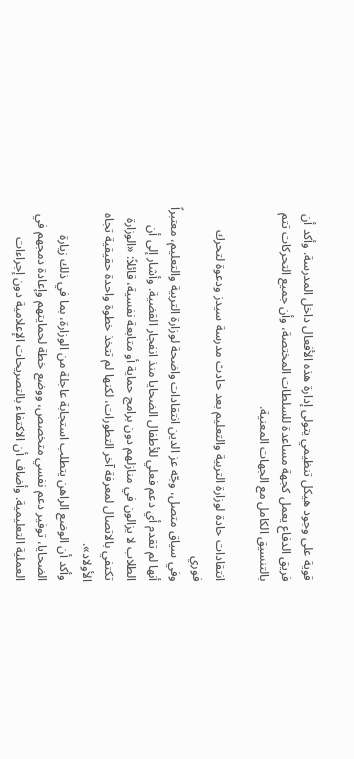قوية على وجود هيكل تنظيمي يتولى إدارة هذه الأفعال داخل المدرسة. وأكد أن فريق الدفاع يعمل كجهة مساعدة للسلطات المختصة، وأن جميع التحركات تتم بالتنسيق الكامل مع الجهات المعنية.

انتقادات حادة لوزارة التربية والتعليم بعد حادث مدرسة سيدز ودعوة لتحرك فوري
وفي سياق متصل، وجّه عز الدين انتقادات واضحة لوزارة التربية والتعليم، معتبراً أنها لم تقدم أي دعم فعلي للأطفال الضحايا منذ انفجار القضية. وأشار إلى أن الطلاب لا يزالون في منازلهم دون برامج حماية أو متابعة نفسية، قائلاً: «الوزارة تكتفي بالاتصال لمعرفة آخر التطورات، لكنها لم تتخذ خطوة واحدة حقيقية تجاه الأولاد».
وأكد أن الوضع الراهن يتطلب استجابة عاجلة من الوزارة، بما في ذلك زيارة الضحايا، توفير دعم نفسي متخصص، ووضع خطة لحمايتهم وإعادة دمجهم في العملية التعليمية. وأضاف أن الاكتفاء بالتصريحات الإعلامية دون إجراءات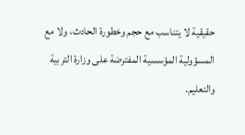حقيقية لا يتناسب مع حجم وخطورة الحادث، ولا مع المسؤولية المؤسسية المفترضة على وزارة التربية والتعليم.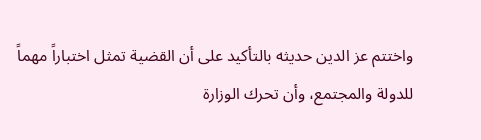واختتم عز الدين حديثه بالتأكيد على أن القضية تمثل اختباراً مهماً للدولة والمجتمع، وأن تحرك الوزارة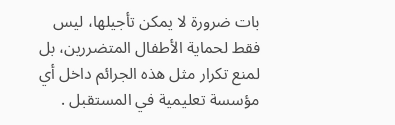بات ضرورة لا يمكن تأجيلها، ليس فقط لحماية الأطفال المتضررين، بل لمنع تكرار مثل هذه الجرائم داخل أي مؤسسة تعليمية في المستقبل .